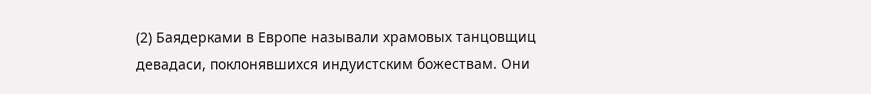(2) Баядерками в Европе называли храмовых танцовщиц девадаси, поклонявшихся индуистским божествам. Они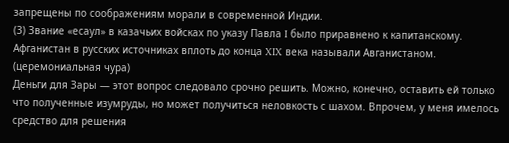запрещены по соображениям морали в современной Индии.
(3) Звание «есаул» в казачьих войсках по указу Павла I было приравнено к капитанскому. Афганистан в русских источниках вплоть до конца XIX века называли Авганистаном.
(церемониальная чура)
Деньги для Зары — этот вопрос следовало срочно решить. Можно, конечно, оставить ей только что полученные изумруды, но может получиться неловкость с шахом. Впрочем, у меня имелось средство для решения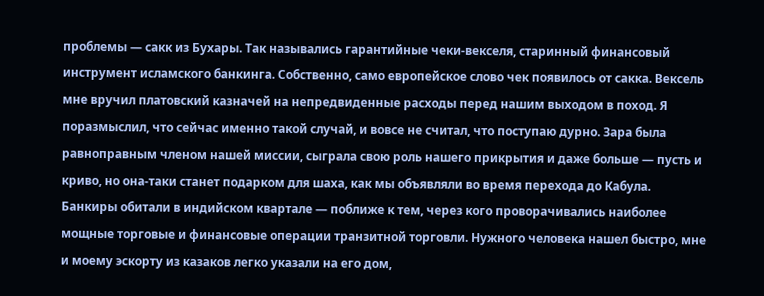проблемы — сакк из Бухары. Так назывались гарантийные чеки-векселя, старинный финансовый инструмент исламского банкинга. Собственно, само европейское слово чек появилось от сакка. Вексель мне вручил платовский казначей на непредвиденные расходы перед нашим выходом в поход. Я поразмыслил, что сейчас именно такой случай, и вовсе не считал, что поступаю дурно. Зара была равноправным членом нашей миссии, сыграла свою роль нашего прикрытия и даже больше — пусть и криво, но она-таки станет подарком для шаха, как мы объявляли во время перехода до Кабула.
Банкиры обитали в индийском квартале — поближе к тем, через кого проворачивались наиболее мощные торговые и финансовые операции транзитной торговли. Нужного человека нашел быстро, мне и моему эскорту из казаков легко указали на его дом,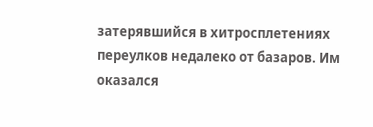затерявшийся в хитросплетениях переулков недалеко от базаров. Им оказался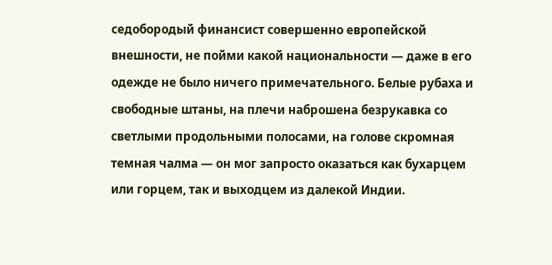седобородый финансист совершенно европейской внешности, не пойми какой национальности — даже в его одежде не было ничего примечательного. Белые рубаха и свободные штаны, на плечи наброшена безрукавка со светлыми продольными полосами, на голове скромная темная чалма — он мог запросто оказаться как бухарцем или горцем, так и выходцем из далекой Индии.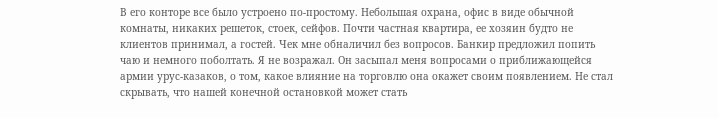В его конторе все было устроено по-простому. Небольшая охрана, офис в виде обычной комнаты, никаких решеток, стоек, сейфов. Почти частная квартира, ее хозяин будто не клиентов принимал, а гостей. Чек мне обналичил без вопросов. Банкир предложил попить чаю и немного поболтать. Я не возражал. Он засыпал меня вопросами о приближающейся армии урус-казаков, о том, какое влияние на торговлю она окажет своим появлением. Не стал скрывать, что нашей конечной остановкой может стать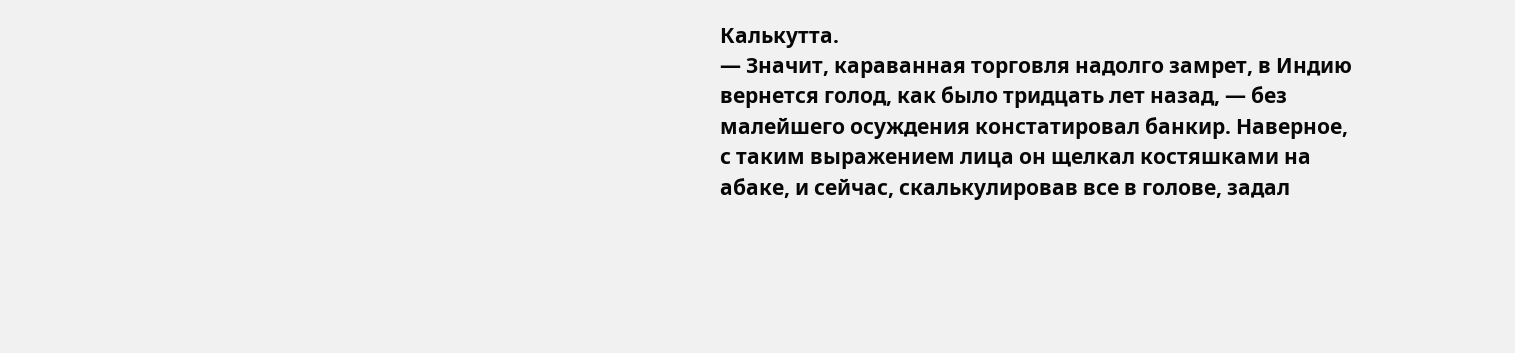Калькутта.
— Значит, караванная торговля надолго замрет, в Индию вернется голод, как было тридцать лет назад, — без малейшего осуждения констатировал банкир. Наверное, с таким выражением лица он щелкал костяшками на абаке, и сейчас, скалькулировав все в голове, задал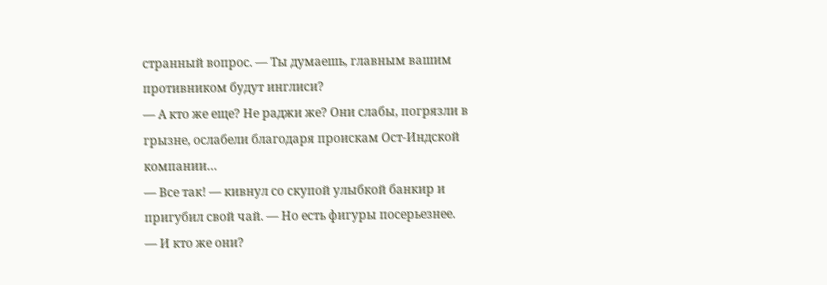странный вопрос. — Ты думаешь, главным вашим противником будут инглиси?
— А кто же еще? Не раджи же? Они слабы, погрязли в грызне, ослабели благодаря проискам Ост-Индской компании…
— Все так! — кивнул со скупой улыбкой банкир и пригубил свой чай. — Но есть фигуры посерьезнее.
— И кто же они?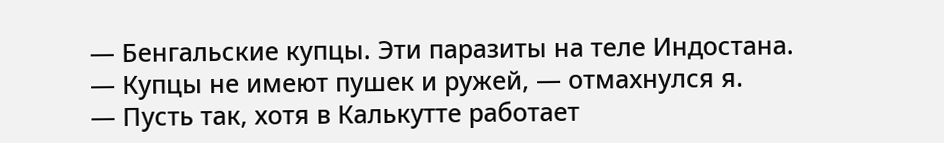— Бенгальские купцы. Эти паразиты на теле Индостана.
— Купцы не имеют пушек и ружей, — отмахнулся я.
— Пусть так, хотя в Калькутте работает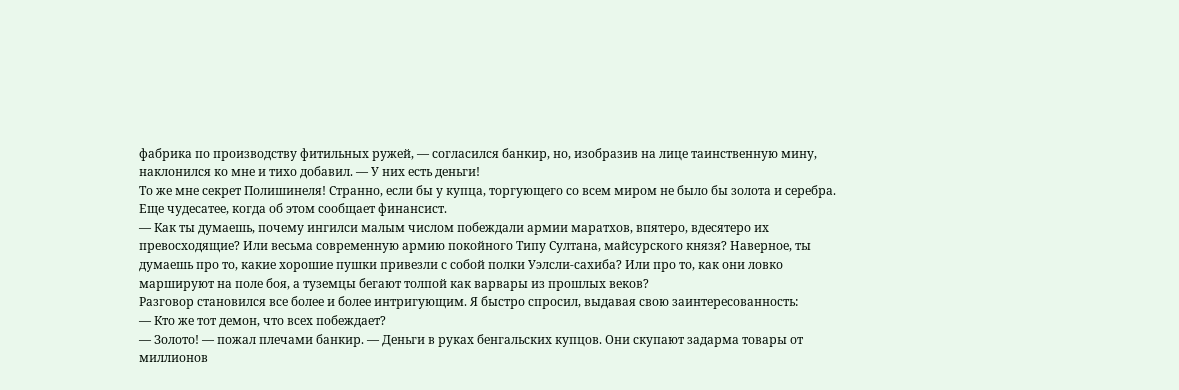фабрика по производству фитильных ружей, — согласился банкир, но, изобразив на лице таинственную мину, наклонился ко мне и тихо добавил. — У них есть деньги!
То же мне секрет Полишинеля! Странно, если бы у купца, торгующего со всем миром не было бы золота и серебра. Еще чудесатее, когда об этом сообщает финансист.
— Как ты думаешь, почему ингилси малым числом побеждали армии маратхов, впятеро, вдесятеро их превосходящие? Или весьма современную армию покойного Типу Султана, майсурского князя? Наверное, ты думаешь про то, какие хорошие пушки привезли с собой полки Уэлсли-сахиба? Или про то, как они ловко маршируют на поле боя, а туземцы бегают толпой как варвары из прошлых веков?
Разговор становился все более и более интригующим. Я быстро спросил, выдавая свою заинтересованность:
— Кто же тот демон, что всех побеждает?
— Золото! — пожал плечами банкир. — Деньги в руках бенгальских купцов. Они скупают задарма товары от миллионов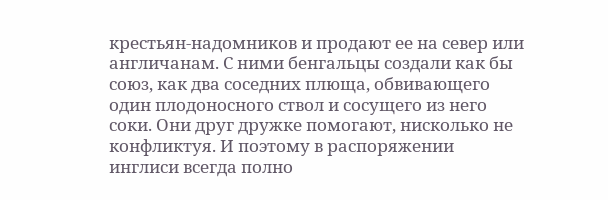крестьян-надомников и продают ее на север или англичанам. С ними бенгальцы создали как бы союз, как два соседних плюща, обвивающего один плодоносного ствол и сосущего из него соки. Они друг дружке помогают, нисколько не конфликтуя. И поэтому в распоряжении инглиси всегда полно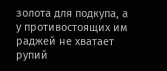золота для подкупа, а у противостоящих им раджей не хватает рупий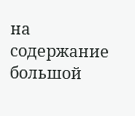на содержание большой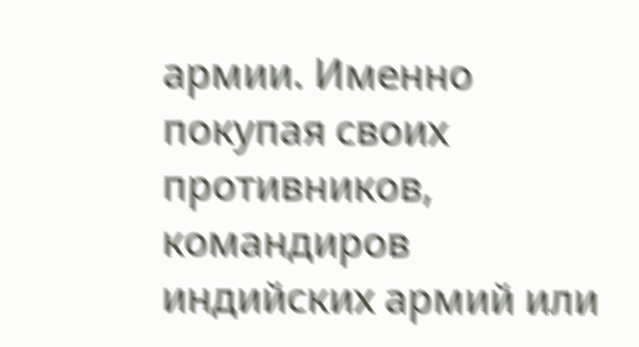армии. Именно покупая своих противников, командиров индийских армий или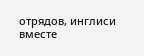отрядов, инглиси вместе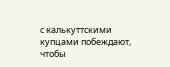с калькуттскими купцами побеждают, чтобы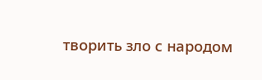творить зло с народом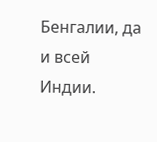Бенгалии, да и всей Индии.